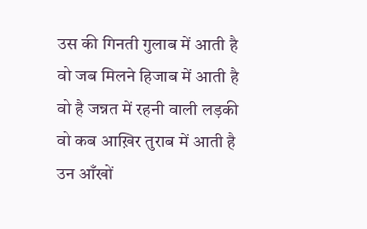उस की गिनती गुलाब में आती है
वो जब मिलने हिजाब में आती है
वो है जन्नत में रहनी वाली लड़की
वो कब आख़िर तुराब में आती है
उन आँखों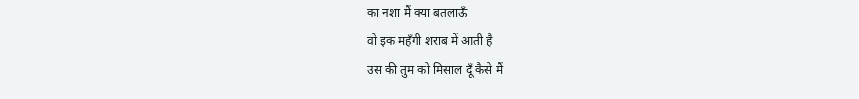का नशा मैं क्या बतलाऊँ
वो इक महँगी शराब में आती है
उस की तुम को मिसाल दूँ कैसे मैं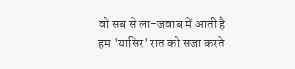वो सब से ला-जवाब में आती है
हम 'यासिर' रात को सजा करते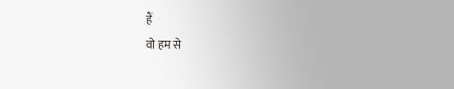हैं
वो हम से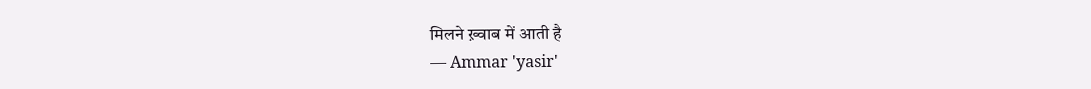मिलने ख़्वाब में आती है
— Ammar 'yasir'